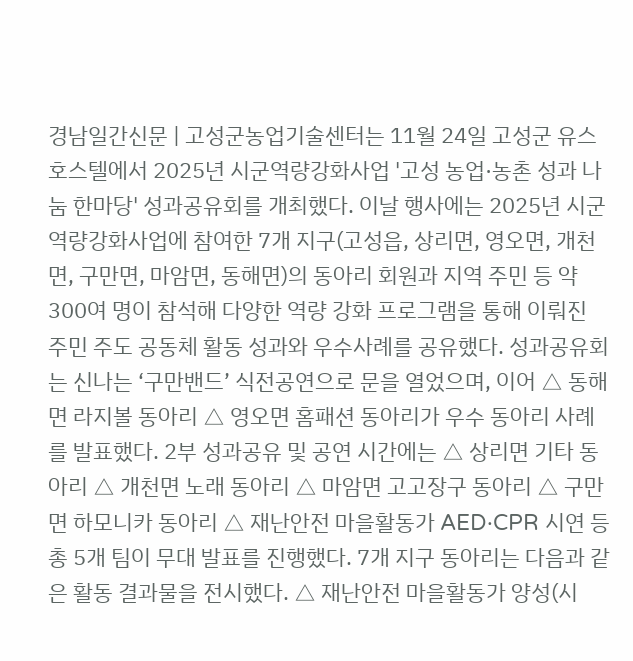경남일간신문 | 고성군농업기술센터는 11월 24일 고성군 유스호스텔에서 2025년 시군역량강화사업 '고성 농업·농촌 성과 나눔 한마당' 성과공유회를 개최했다. 이날 행사에는 2025년 시군역량강화사업에 참여한 7개 지구(고성읍, 상리면, 영오면, 개천면, 구만면, 마암면, 동해면)의 동아리 회원과 지역 주민 등 약 300여 명이 참석해 다양한 역량 강화 프로그램을 통해 이뤄진 주민 주도 공동체 활동 성과와 우수사례를 공유했다. 성과공유회는 신나는 ‘구만밴드’ 식전공연으로 문을 열었으며, 이어 △ 동해면 라지볼 동아리 △ 영오면 홈패션 동아리가 우수 동아리 사례를 발표했다. 2부 성과공유 및 공연 시간에는 △ 상리면 기타 동아리 △ 개천면 노래 동아리 △ 마암면 고고장구 동아리 △ 구만면 하모니카 동아리 △ 재난안전 마을활동가 AED·CPR 시연 등 총 5개 팀이 무대 발표를 진행했다. 7개 지구 동아리는 다음과 같은 활동 결과물을 전시했다. △ 재난안전 마을활동가 양성(시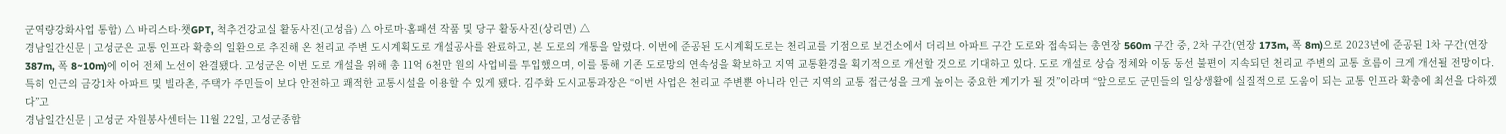군역량강화사업 통합) △ 바리스타·챗GPT, 척추건강교실 활동사진(고성읍) △ 아로마·홈패션 작품 및 당구 활동사진(상리면) △
경남일간신문 | 고성군은 교통 인프라 확충의 일환으로 추진해 온 천리교 주변 도시계획도로 개설공사를 완료하고, 본 도로의 개통을 알렸다. 이번에 준공된 도시계획도로는 천리교를 기점으로 보건소에서 더리브 아파트 구간 도로와 접속되는 총연장 560m 구간 중, 2차 구간(연장 173m, 폭 8m)으로 2023년에 준공된 1차 구간(연장 387m, 폭 8~10m)에 이어 전체 노선이 완결됐다. 고성군은 이번 도로 개설을 위해 총 11억 6천만 원의 사업비를 투입했으며, 이를 통해 기존 도로망의 연속성을 확보하고 지역 교통환경을 획기적으로 개선할 것으로 기대하고 있다. 도로 개설로 상습 정체와 이동 동선 불편이 지속되던 천리교 주변의 교통 흐름이 크게 개선될 전망이다. 특히 인근의 금강1차 아파트 및 빌라촌, 주택가 주민들이 보다 안전하고 쾌적한 교통시설을 이용할 수 있게 됐다. 김주화 도시교통과장은 “이번 사업은 천리교 주변뿐 아니라 인근 지역의 교통 접근성을 크게 높이는 중요한 계기가 될 것”이라며 “앞으로도 군민들의 일상생활에 실질적으로 도움이 되는 교통 인프라 확충에 최선을 다하겠다”고
경남일간신문 | 고성군 자원봉사센터는 11월 22일, 고성군종합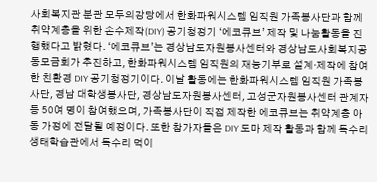사회복지관 분관 모두의강당에서 한화파워시스템 임직원 가족봉사단과 함께 취약계층을 위한 손수제작(DIY) 공기청정기 ‘에코큐브’ 제작 및 나눔활동을 진행했다고 밝혔다. ‘에코큐브’는 경상남도자원봉사센터와 경상남도사회복지공동모금회가 추진하고, 한화파워시스템 임직원의 재능기부로 설계·제작에 참여한 친환경 DIY 공기청정기이다. 이날 활동에는 한화파워시스템 임직원 가족봉사단, 경남 대학생봉사단, 경상남도자원봉사센터, 고성군자원봉사센터 관계자 등 50여 명이 참여했으며, 가족봉사단이 직접 제작한 에코큐브는 취약계층 아동 가정에 전달될 예정이다. 또한 참가자들은 DIY 도마 제작 활동과 함께 독수리생태학습관에서 독수리 먹이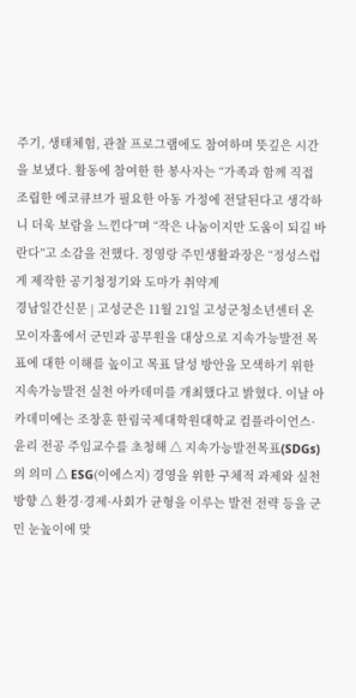주기, 생태체험, 관찰 프로그램에도 참여하며 뜻깊은 시간을 보냈다. 활동에 참여한 한 봉사자는 “가족과 함께 직접 조립한 에코큐브가 필요한 아동 가정에 전달된다고 생각하니 더욱 보람을 느낀다”며 “작은 나눔이지만 도움이 되길 바란다”고 소감을 전했다. 정영랑 주민생활과장은 “정성스럽게 제작한 공기청정기와 도마가 취약계
경남일간신문 | 고성군은 11월 21일 고성군청소년센터 온 모이자홀에서 군민과 공무원을 대상으로 지속가능발전 목표에 대한 이해를 높이고 목표 달성 방안을 모색하기 위한 지속가능발전 실천 아카데미를 개최했다고 밝혔다. 이날 아카데미에는 조창훈 한림국제대학원대학교 컴플라이언스·윤리 전공 주임교수를 초청해 △ 지속가능발전목표(SDGs)의 의미 △ ESG(이에스지) 경영을 위한 구체적 과제와 실천 방향 △ 환경·경제·사회가 균형을 이루는 발전 전략 등을 군민 눈높이에 맞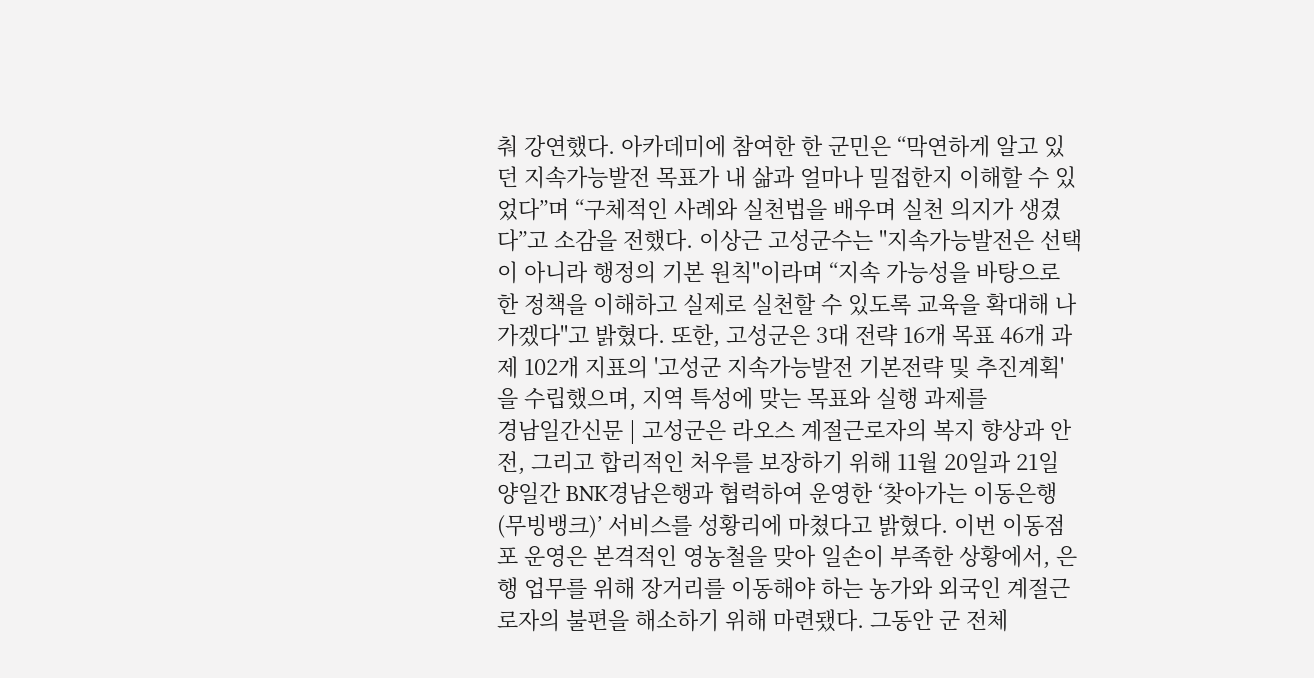춰 강연했다. 아카데미에 참여한 한 군민은 “막연하게 알고 있던 지속가능발전 목표가 내 삶과 얼마나 밀접한지 이해할 수 있었다”며 “구체적인 사례와 실천법을 배우며 실천 의지가 생겼다”고 소감을 전했다. 이상근 고성군수는 "지속가능발전은 선택이 아니라 행정의 기본 원칙"이라며 “지속 가능성을 바탕으로 한 정책을 이해하고 실제로 실천할 수 있도록 교육을 확대해 나가겠다"고 밝혔다. 또한, 고성군은 3대 전략 16개 목표 46개 과제 102개 지표의 '고성군 지속가능발전 기본전략 및 추진계획'을 수립했으며, 지역 특성에 맞는 목표와 실행 과제를
경남일간신문 | 고성군은 라오스 계절근로자의 복지 향상과 안전, 그리고 합리적인 처우를 보장하기 위해 11월 20일과 21일 양일간 BNK경남은행과 협력하여 운영한 ‘찾아가는 이동은행(무빙뱅크)’ 서비스를 성황리에 마쳤다고 밝혔다. 이번 이동점포 운영은 본격적인 영농철을 맞아 일손이 부족한 상황에서, 은행 업무를 위해 장거리를 이동해야 하는 농가와 외국인 계절근로자의 불편을 해소하기 위해 마련됐다. 그동안 군 전체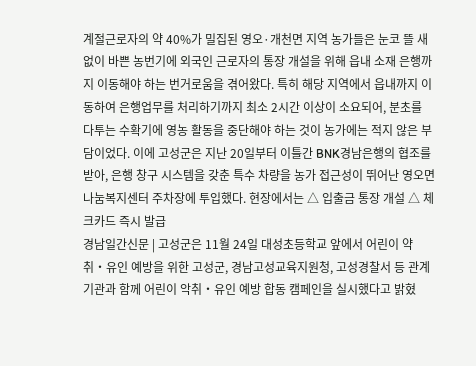계절근로자의 약 40%가 밀집된 영오·개천면 지역 농가들은 눈코 뜰 새 없이 바쁜 농번기에 외국인 근로자의 통장 개설을 위해 읍내 소재 은행까지 이동해야 하는 번거로움을 겪어왔다. 특히 해당 지역에서 읍내까지 이동하여 은행업무를 처리하기까지 최소 2시간 이상이 소요되어, 분초를 다투는 수확기에 영농 활동을 중단해야 하는 것이 농가에는 적지 않은 부담이었다. 이에 고성군은 지난 20일부터 이틀간 BNK경남은행의 협조를 받아, 은행 창구 시스템을 갖춘 특수 차량을 농가 접근성이 뛰어난 영오면 나눔복지센터 주차장에 투입했다. 현장에서는 △ 입출금 통장 개설 △ 체크카드 즉시 발급
경남일간신문 | 고성군은 11월 24일 대성초등학교 앞에서 어린이 약취・유인 예방을 위한 고성군, 경남고성교육지원청, 고성경찰서 등 관계기관과 함께 어린이 악취・유인 예방 합동 캠페인을 실시했다고 밝혔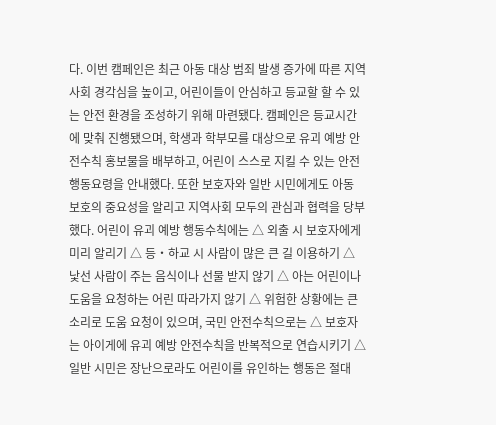다. 이번 캠페인은 최근 아동 대상 범죄 발생 증가에 따른 지역사회 경각심을 높이고, 어린이들이 안심하고 등교할 할 수 있는 안전 환경을 조성하기 위해 마련됐다. 캠페인은 등교시간에 맞춰 진행됐으며, 학생과 학부모를 대상으로 유괴 예방 안전수칙 홍보물을 배부하고, 어린이 스스로 지킬 수 있는 안전행동요령을 안내했다. 또한 보호자와 일반 시민에게도 아동 보호의 중요성을 알리고 지역사회 모두의 관심과 협력을 당부했다. 어린이 유괴 예방 행동수칙에는 △ 외출 시 보호자에게 미리 알리기 △ 등・하교 시 사람이 많은 큰 길 이용하기 △ 낯선 사람이 주는 음식이나 선물 받지 않기 △ 아는 어린이나 도움을 요청하는 어린 따라가지 않기 △ 위험한 상황에는 큰 소리로 도움 요청이 있으며, 국민 안전수칙으로는 △ 보호자는 아이게에 유괴 예방 안전수칙을 반복적으로 연습시키기 △ 일반 시민은 장난으로라도 어린이를 유인하는 행동은 절대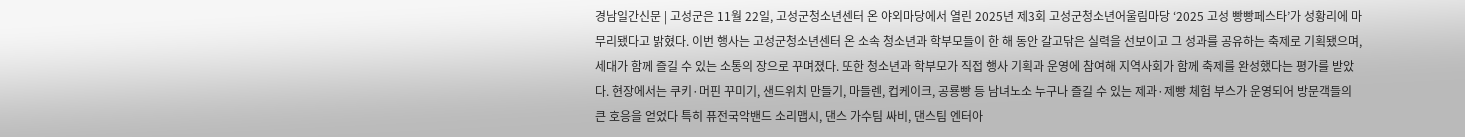경남일간신문 | 고성군은 11월 22일, 고성군청소년센터 온 야외마당에서 열린 2025년 제3회 고성군청소년어울림마당 ‘2025 고성 빵빵페스타’가 성황리에 마무리됐다고 밝혔다. 이번 행사는 고성군청소년센터 온 소속 청소년과 학부모들이 한 해 동안 갈고닦은 실력을 선보이고 그 성과를 공유하는 축제로 기획됐으며, 세대가 함께 즐길 수 있는 소통의 장으로 꾸며졌다. 또한 청소년과 학부모가 직접 행사 기획과 운영에 참여해 지역사회가 함께 축제를 완성했다는 평가를 받았다. 현장에서는 쿠키·머핀 꾸미기, 샌드위치 만들기, 마들렌, 컵케이크, 공룡빵 등 남녀노소 누구나 즐길 수 있는 제과·제빵 체험 부스가 운영되어 방문객들의 큰 호응을 얻었다 특히 퓨전국악밴드 소리맵시, 댄스 가수팀 싸비, 댄스팀 엔터아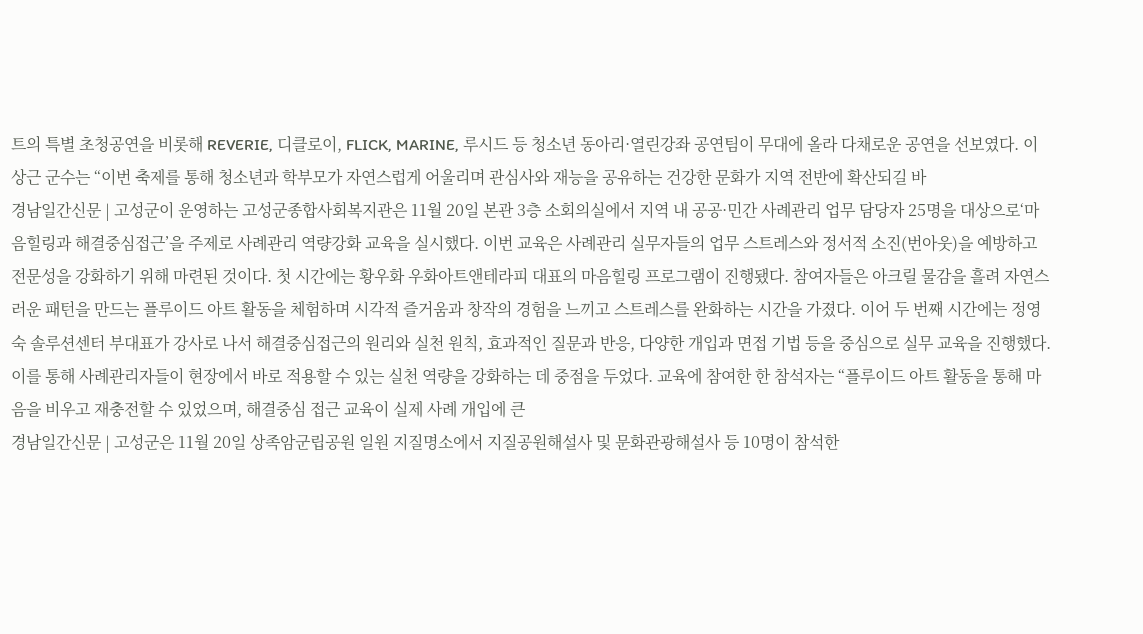트의 특별 초청공연을 비롯해 REVERIE, 디클로이, FLICK, MARINE, 루시드 등 청소년 동아리·열린강좌 공연팀이 무대에 올라 다채로운 공연을 선보였다. 이상근 군수는 “이번 축제를 통해 청소년과 학부모가 자연스럽게 어울리며 관심사와 재능을 공유하는 건강한 문화가 지역 전반에 확산되길 바
경남일간신문 | 고성군이 운영하는 고성군종합사회복지관은 11월 20일 본관 3층 소회의실에서 지역 내 공공·민간 사례관리 업무 담당자 25명을 대상으로‘마음힐링과 해결중심접근’을 주제로 사례관리 역량강화 교육을 실시했다. 이번 교육은 사례관리 실무자들의 업무 스트레스와 정서적 소진(번아웃)을 예방하고 전문성을 강화하기 위해 마련된 것이다. 첫 시간에는 황우화 우화아트앤테라피 대표의 마음힐링 프로그램이 진행됐다. 참여자들은 아크릴 물감을 흘려 자연스러운 패턴을 만드는 플루이드 아트 활동을 체험하며 시각적 즐거움과 창작의 경험을 느끼고 스트레스를 완화하는 시간을 가졌다. 이어 두 번째 시간에는 정영숙 솔루션센터 부대표가 강사로 나서 해결중심접근의 원리와 실천 원칙, 효과적인 질문과 반응, 다양한 개입과 면접 기법 등을 중심으로 실무 교육을 진행했다. 이를 통해 사례관리자들이 현장에서 바로 적용할 수 있는 실천 역량을 강화하는 데 중점을 두었다. 교육에 참여한 한 참석자는 “플루이드 아트 활동을 통해 마음을 비우고 재충전할 수 있었으며, 해결중심 접근 교육이 실제 사례 개입에 큰
경남일간신문 | 고성군은 11월 20일 상족암군립공원 일원 지질명소에서 지질공원해설사 및 문화관광해설사 등 10명이 참석한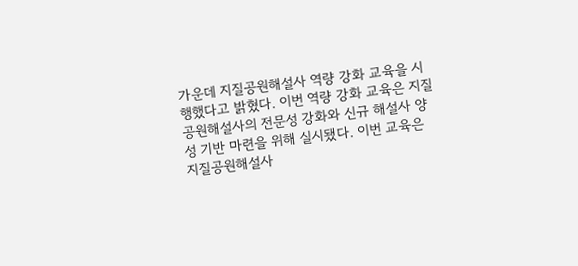가운데 지질공원해설사 역량 강화 교육을 시행했다고 밝혔다. 이번 역량 강화 교육은 지질공원해설사의 전문성 강화와 신규 해설사 양성 기반 마련을 위해 실시됐다. 이번 교육은 지질공원해설사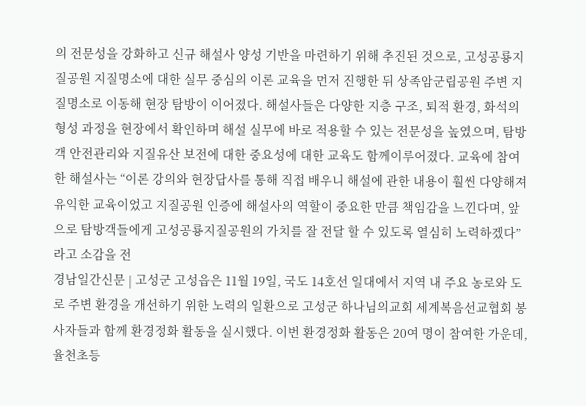의 전문성을 강화하고 신규 해설사 양성 기반을 마련하기 위해 추진된 것으로, 고성공룡지질공원 지질명소에 대한 실무 중심의 이론 교육을 먼저 진행한 뒤 상족암군립공원 주변 지질명소로 이동해 현장 탐방이 이어졌다. 해설사들은 다양한 지층 구조, 퇴적 환경, 화석의 형성 과정을 현장에서 확인하며 해설 실무에 바로 적용할 수 있는 전문성을 높였으며, 탐방객 안전관리와 지질유산 보전에 대한 중요성에 대한 교육도 함께이루어졌다. 교육에 참여한 해설사는 “이론 강의와 현장답사를 통해 직접 배우니 해설에 관한 내용이 훨씬 다양해져 유익한 교육이었고 지질공원 인증에 해설사의 역할이 중요한 만큼 책임감을 느낀다며, 앞으로 탐방객들에게 고성공룡지질공원의 가치를 잘 전달 할 수 있도록 열심히 노력하겠다”라고 소감을 전
경남일간신문 | 고성군 고성읍은 11월 19일, 국도 14호선 일대에서 지역 내 주요 농로와 도로 주변 환경을 개선하기 위한 노력의 일환으로 고성군 하나님의교회 세계복음선교협회 봉사자들과 함께 환경정화 활동을 실시했다. 이번 환경정화 활동은 20여 명이 참여한 가운데, 율천초등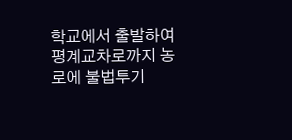학교에서 출발하여 평계교차로까지 농로에 불법투기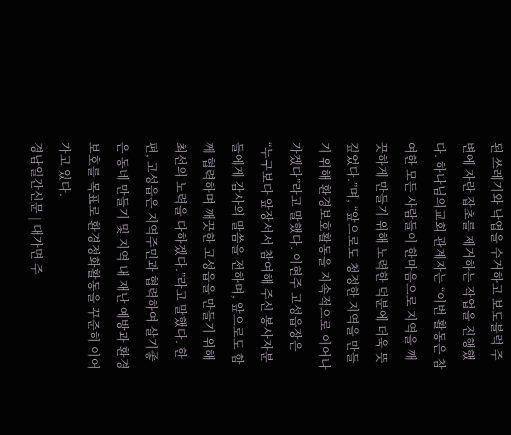된 쓰레기와 낙엽을 수거하고 보도블럭 주변에 자란 잡초를 제거하는 작업을 진행했다. 하나님의교회 관계자는 “이번 활동은 참여한 모든 사람들이 한마음으로 지역을 깨끗하게 만들기 위해 노력한 덕분에 더욱 뜻깊었다.”며, “앞으로도 청정한 지역을 만들기 위해 환경보호활동을 지속적으로 이어나가겠다”라고 말했다. 이현주 고성읍장은 “누구보다 앞장서서 참여해 주신 봉사자분들에게 감사의 말씀을 전하며, 앞으로도 함께 협력하며 깨끗한 고성읍을 만들기 위해 최선의 노력을 다하겠다.”라고 말했다. 한편, 고성읍은 지역주민과 협력하여 살기좋은 동네 만들기 및 지역 내 재난 예방과 환경 보호를 목표로 환경정화활동을 꾸준히 이어가고 있다.
경남일간신문 | 대가면 주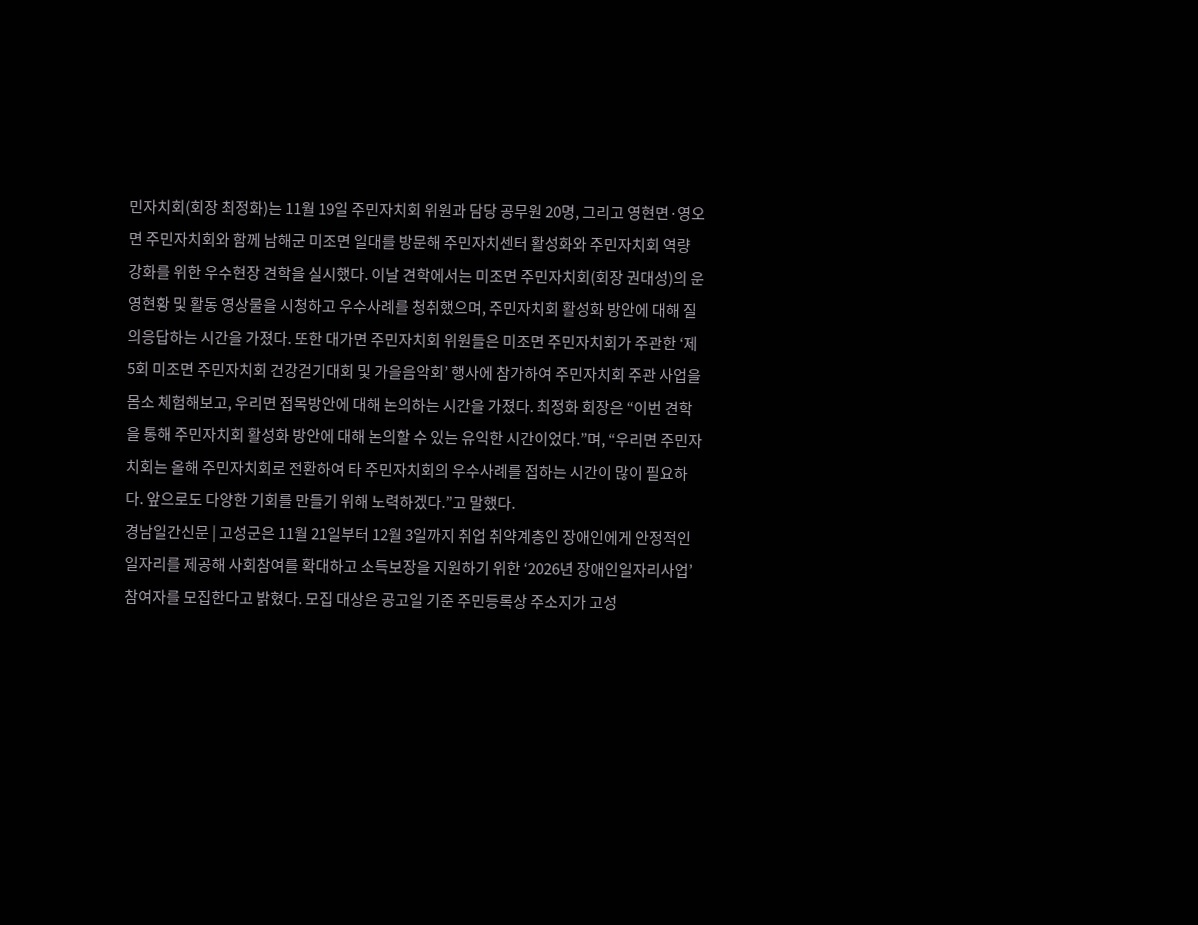민자치회(회장 최정화)는 11월 19일 주민자치회 위원과 담당 공무원 20명, 그리고 영현면·영오면 주민자치회와 함께 남해군 미조면 일대를 방문해 주민자치센터 활성화와 주민자치회 역량 강화를 위한 우수현장 견학을 실시했다. 이날 견학에서는 미조면 주민자치회(회장 권대성)의 운영현황 및 활동 영상물을 시청하고 우수사례를 청취했으며, 주민자치회 활성화 방안에 대해 질의응답하는 시간을 가졌다. 또한 대가면 주민자치회 위원들은 미조면 주민자치회가 주관한 ‘제5회 미조면 주민자치회 건강걷기대회 및 가을음악회’ 행사에 참가하여 주민자치회 주관 사업을 몸소 체험해보고, 우리면 접목방안에 대해 논의하는 시간을 가졌다. 최정화 회장은 “이번 견학을 통해 주민자치회 활성화 방안에 대해 논의할 수 있는 유익한 시간이었다.”며, “우리면 주민자치회는 올해 주민자치회로 전환하여 타 주민자치회의 우수사례를 접하는 시간이 많이 필요하다. 앞으로도 다양한 기회를 만들기 위해 노력하겠다.”고 말했다.
경남일간신문 | 고성군은 11월 21일부터 12월 3일까지 취업 취약계층인 장애인에게 안정적인 일자리를 제공해 사회참여를 확대하고 소득보장을 지원하기 위한 ‘2026년 장애인일자리사업’ 참여자를 모집한다고 밝혔다. 모집 대상은 공고일 기준 주민등록상 주소지가 고성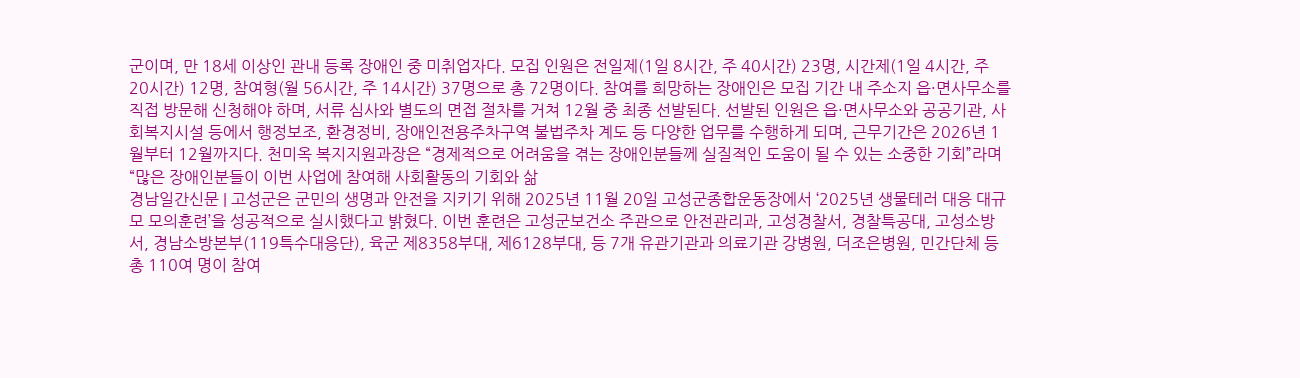군이며, 만 18세 이상인 관내 등록 장애인 중 미취업자다. 모집 인원은 전일제(1일 8시간, 주 40시간) 23명, 시간제(1일 4시간, 주 20시간) 12명, 참여형(월 56시간, 주 14시간) 37명으로 총 72명이다. 참여를 희망하는 장애인은 모집 기간 내 주소지 읍·면사무소를 직접 방문해 신청해야 하며, 서류 심사와 별도의 면접 절차를 거쳐 12월 중 최종 선발된다. 선발된 인원은 읍·면사무소와 공공기관, 사회복지시설 등에서 행정보조, 환경정비, 장애인전용주차구역 불법주차 계도 등 다양한 업무를 수행하게 되며, 근무기간은 2026년 1월부터 12월까지다. 천미옥 복지지원과장은 “경제적으로 어려움을 겪는 장애인분들께 실질적인 도움이 될 수 있는 소중한 기회”라며 “많은 장애인분들이 이번 사업에 참여해 사회활동의 기회와 삶
경남일간신문 | 고성군은 군민의 생명과 안전을 지키기 위해 2025년 11월 20일 고성군종합운동장에서 ‘2025년 생물테러 대응 대규모 모의훈련’을 성공적으로 실시했다고 밝혔다. 이번 훈련은 고성군보건소 주관으로 안전관리과, 고성경찰서, 경찰특공대, 고성소방서, 경남소방본부(119특수대응단), 육군 제8358부대, 제6128부대, 등 7개 유관기관과 의료기관 강병원, 더조은병원, 민간단체 등 총 110여 명이 참여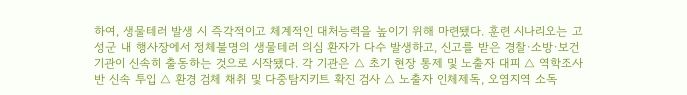하여, 생물테러 발생 시 즉각적이고 체계적인 대처능력을 높이기 위해 마련됐다. 훈련 시나리오는 고성군 내 행사장에서 정체불명의 생물테러 의심 환자가 다수 발생하고, 신고를 받은 경찰·소방·보건기관이 신속히 출동하는 것으로 시작됐다. 각 기관은 △ 초기 현장 통제 및 노출자 대피 △ 역학조사반 신속 투입 △ 환경 검체 채취 및 다중탐지키트 확진 검사 △ 노출자 인체제독, 오염지역 소독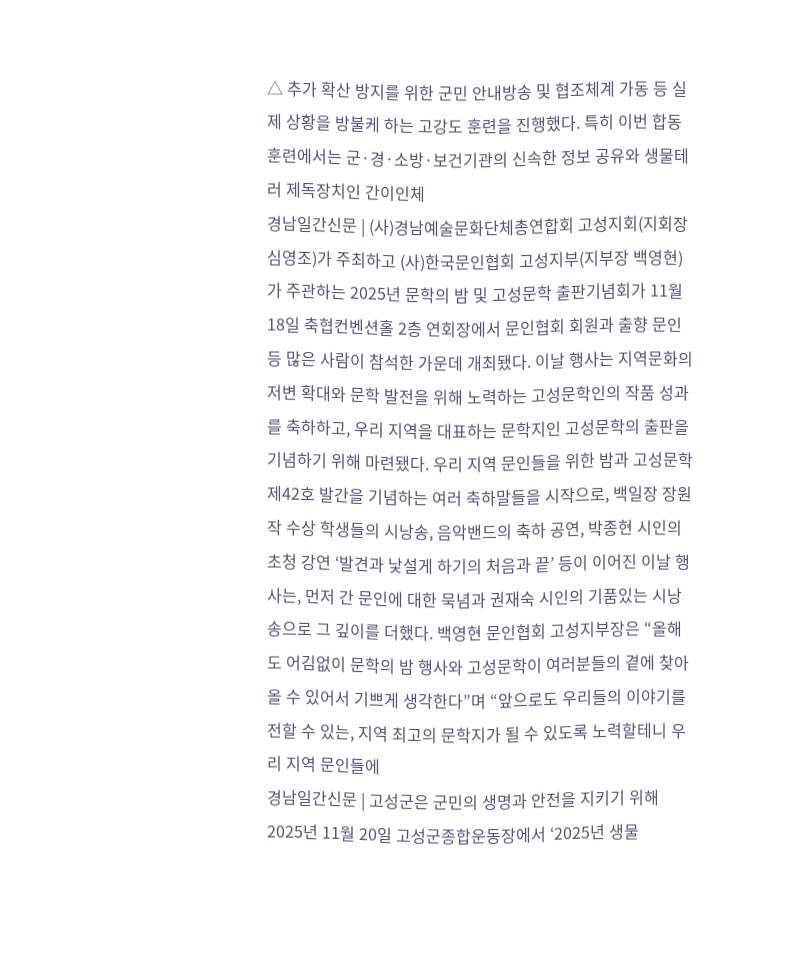△ 추가 확산 방지를 위한 군민 안내방송 및 협조체계 가동 등 실제 상황을 방불케 하는 고강도 훈련을 진행했다. 특히 이번 합동훈련에서는 군·경·소방·보건기관의 신속한 정보 공유와 생물테러 제독장치인 간이인체
경남일간신문 | (사)경남예술문화단체총연합회 고성지회(지회장 심영조)가 주최하고 (사)한국문인협회 고성지부(지부장 백영현)가 주관하는 2025년 문학의 밤 및 고성문학 출판기념회가 11월 18일 축협컨벤션홀 2층 연회장에서 문인협회 회원과 출향 문인 등 많은 사람이 참석한 가운데 개최됐다. 이날 행사는 지역문화의 저변 확대와 문학 발전을 위해 노력하는 고성문학인의 작품 성과를 축하하고, 우리 지역을 대표하는 문학지인 고성문학의 출판을 기념하기 위해 마련됐다. 우리 지역 문인들을 위한 밤과 고성문학 제42호 발간을 기념하는 여러 축하말들을 시작으로, 백일장 장원작 수상 학생들의 시낭송, 음악밴드의 축하 공연, 박종현 시인의 초청 강연 ‘발견과 낯설게 하기의 처음과 끝’ 등이 이어진 이날 행사는, 먼저 간 문인에 대한 묵념과 권재숙 시인의 기품있는 시낭송으로 그 깊이를 더했다. 백영현 문인협회 고성지부장은 “올해도 어김없이 문학의 밤 행사와 고성문학이 여러분들의 곁에 찾아올 수 있어서 기쁘게 생각한다”며 “앞으로도 우리들의 이야기를 전할 수 있는, 지역 최고의 문학지가 될 수 있도록 노력할테니 우리 지역 문인들에
경남일간신문 | 고성군은 군민의 생명과 안전을 지키기 위해 2025년 11월 20일 고성군종합운동장에서 ‘2025년 생물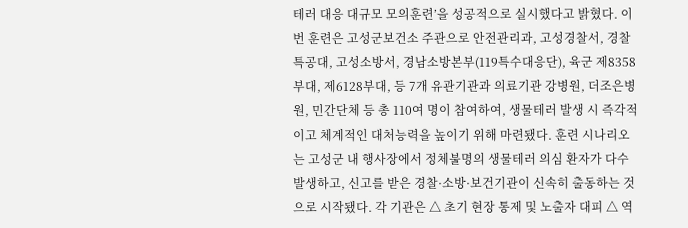테러 대응 대규모 모의훈련’을 성공적으로 실시했다고 밝혔다. 이번 훈련은 고성군보건소 주관으로 안전관리과, 고성경찰서, 경찰특공대, 고성소방서, 경남소방본부(119특수대응단), 육군 제8358부대, 제6128부대, 등 7개 유관기관과 의료기관 강병원, 더조은병원, 민간단체 등 총 110여 명이 참여하여, 생물테러 발생 시 즉각적이고 체계적인 대처능력을 높이기 위해 마련됐다. 훈련 시나리오는 고성군 내 행사장에서 정체불명의 생물테러 의심 환자가 다수 발생하고, 신고를 받은 경찰·소방·보건기관이 신속히 출동하는 것으로 시작됐다. 각 기관은 △ 초기 현장 통제 및 노출자 대피 △ 역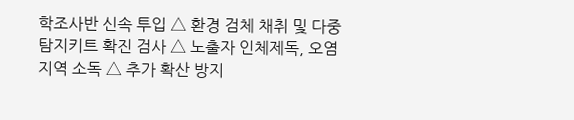학조사반 신속 투입 △ 환경 검체 채취 및 다중탐지키트 확진 검사 △ 노출자 인체제독, 오염지역 소독 △ 추가 확산 방지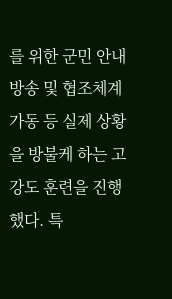를 위한 군민 안내방송 및 협조체계 가동 등 실제 상황을 방불케 하는 고강도 훈련을 진행했다. 특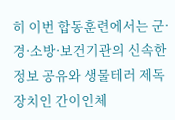히 이번 합동훈련에서는 군·경·소방·보건기관의 신속한 정보 공유와 생물테러 제독장치인 간이인체